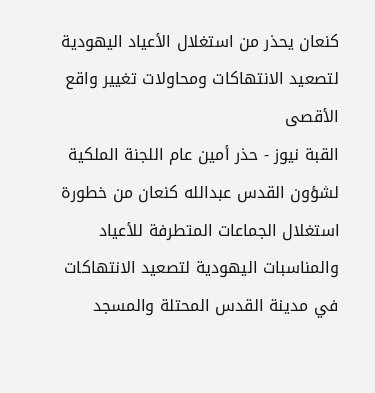كنعان يحذر من استغلال الأعياد اليهودية لتصعيد الانتهاكات ومحاولات تغيير واقع الأقصى
القبة نيوز - حذر أمين عام اللجنة الملكية لشؤون القدس عبدالله كنعان من خطورة استغلال الجماعات المتطرفة للأعياد والمناسبات اليهودية لتصعيد الانتهاكات في مدينة القدس المحتلة والمسجد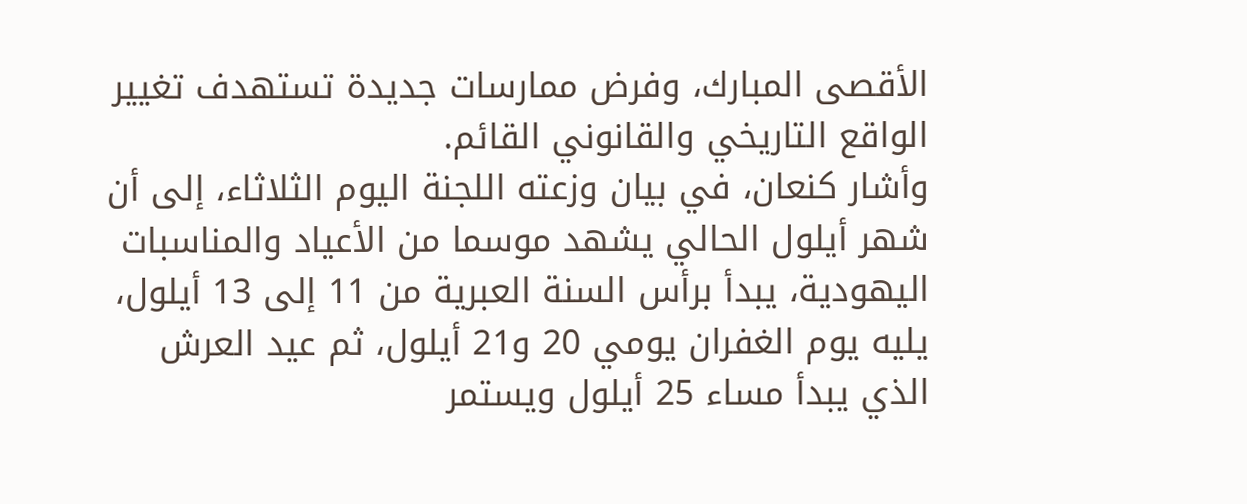الأقصى المبارك، وفرض ممارسات جديدة تستهدف تغيير الواقع التاريخي والقانوني القائم.
وأشار كنعان، في بيان وزعته اللجنة اليوم الثلاثاء، إلى أن شهر أيلول الحالي يشهد موسما من الأعياد والمناسبات اليهودية، يبدأ برأس السنة العبرية من 11 إلى 13 أيلول، يليه يوم الغفران يومي 20 و21 أيلول، ثم عيد العرش الذي يبدأ مساء 25 أيلول ويستمر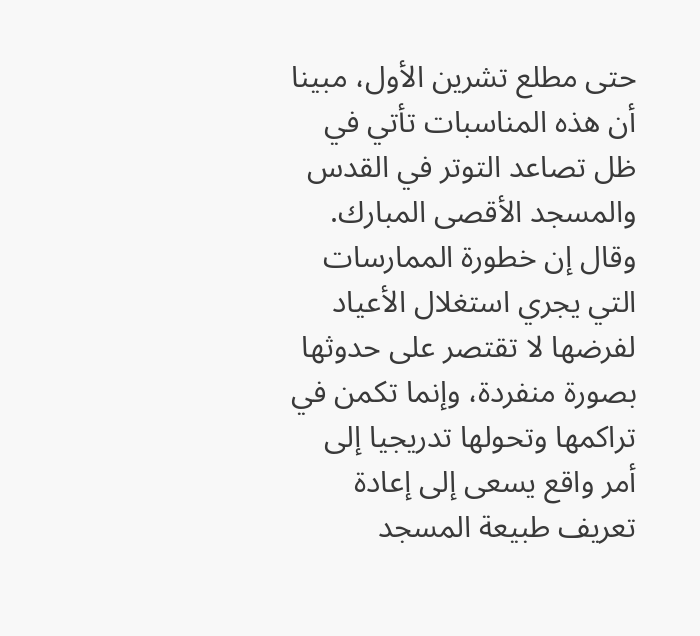حتى مطلع تشرين الأول، مبينا أن هذه المناسبات تأتي في ظل تصاعد التوتر في القدس والمسجد الأقصى المبارك.
وقال إن خطورة الممارسات التي يجري استغلال الأعياد لفرضها لا تقتصر على حدوثها بصورة منفردة، وإنما تكمن في تراكمها وتحولها تدريجيا إلى أمر واقع يسعى إلى إعادة تعريف طبيعة المسجد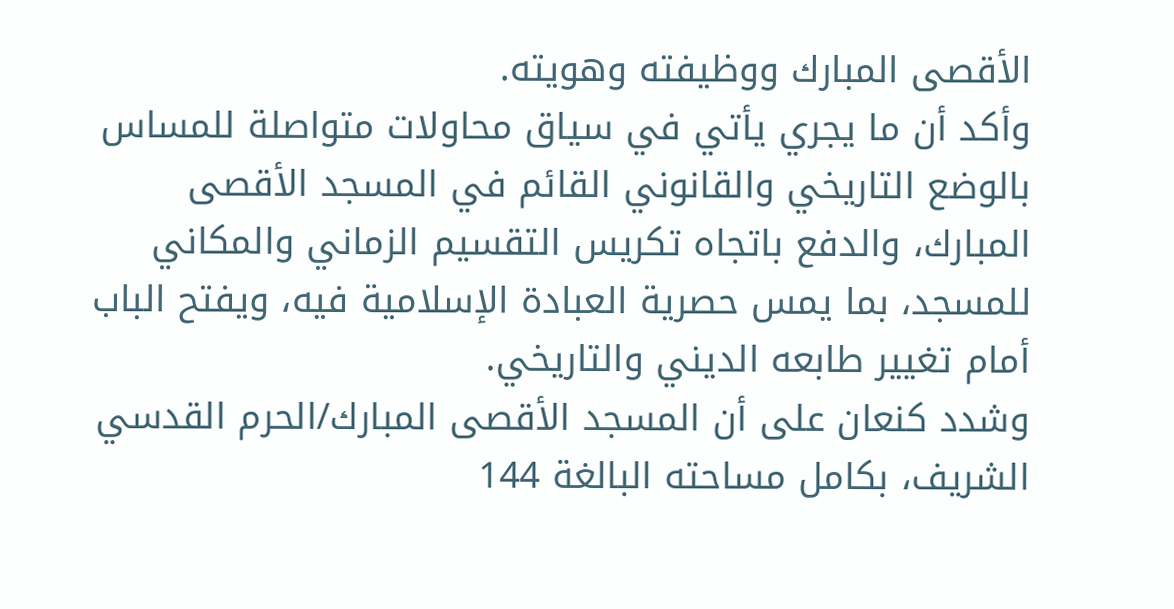الأقصى المبارك ووظيفته وهويته.
وأكد أن ما يجري يأتي في سياق محاولات متواصلة للمساس بالوضع التاريخي والقانوني القائم في المسجد الأقصى المبارك، والدفع باتجاه تكريس التقسيم الزماني والمكاني للمسجد، بما يمس حصرية العبادة الإسلامية فيه، ويفتح الباب أمام تغيير طابعه الديني والتاريخي.
وشدد كنعان على أن المسجد الأقصى المبارك/الحرم القدسي الشريف، بكامل مساحته البالغة 144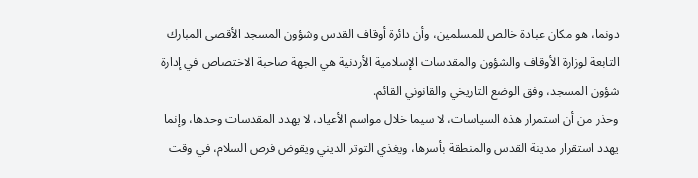دونما، هو مكان عبادة خالص للمسلمين، وأن دائرة أوقاف القدس وشؤون المسجد الأقصى المبارك التابعة لوزارة الأوقاف والشؤون والمقدسات الإسلامية الأردنية هي الجهة صاحبة الاختصاص في إدارة شؤون المسجد، وفق الوضع التاريخي والقانوني القائم.
وحذر من أن استمرار هذه السياسات، لا سيما خلال مواسم الأعياد، لا يهدد المقدسات وحدها، وإنما يهدد استقرار مدينة القدس والمنطقة بأسرها، ويغذي التوتر الديني ويقوض فرص السلام، في وقت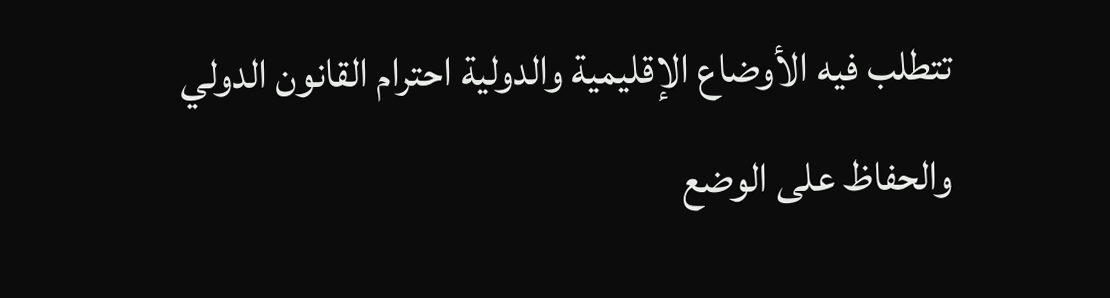تتطلب فيه الأوضاع الإقليمية والدولية احترام القانون الدولي والحفاظ على الوضع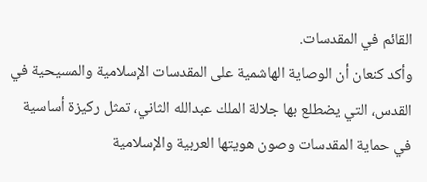القائم في المقدسات.
وأكد كنعان أن الوصاية الهاشمية على المقدسات الإسلامية والمسيحية في القدس، التي يضطلع بها جلالة الملك عبدالله الثاني، تمثل ركيزة أساسية في حماية المقدسات وصون هويتها العربية والإسلامية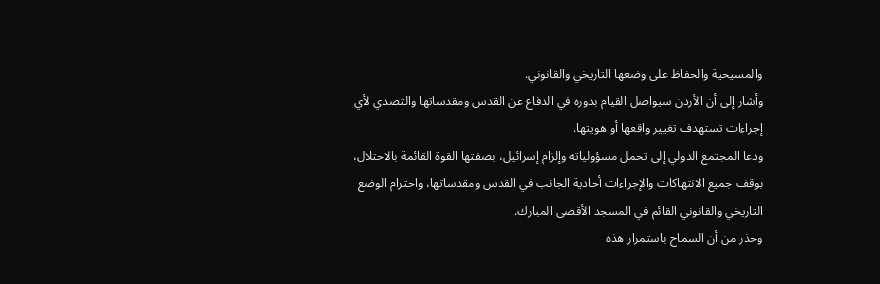والمسيحية والحفاظ على وضعها التاريخي والقانوني.
وأشار إلى أن الأردن سيواصل القيام بدوره في الدفاع عن القدس ومقدساتها والتصدي لأي إجراءات تستهدف تغيير واقعها أو هويتها.
ودعا المجتمع الدولي إلى تحمل مسؤولياته وإلزام إسرائيل، بصفتها القوة القائمة بالاحتلال، بوقف جميع الانتهاكات والإجراءات أحادية الجانب في القدس ومقدساتها، واحترام الوضع التاريخي والقانوني القائم في المسجد الأقصى المبارك.
وحذر من أن السماح باستمرار هذه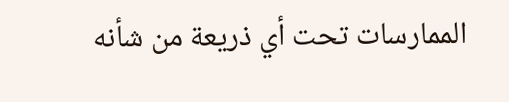الممارسات تحت أي ذريعة من شأنه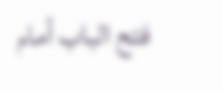فتح الباب أمام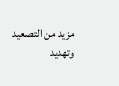مزيد من التصعيد وتهديد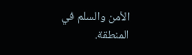الأمن والسلم في المنطقة.